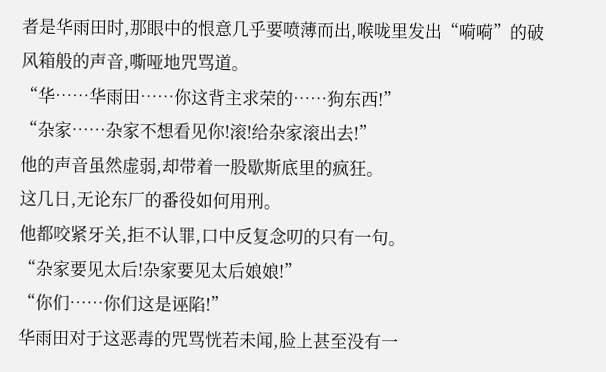者是华雨田时,那眼中的恨意几乎要喷薄而出,喉咙里发出“嗬嗬”的破风箱般的声音,嘶哑地咒骂道。
“华……华雨田……你这背主求荣的……狗东西!”
“杂家……杂家不想看见你!滚!给杂家滚出去!”
他的声音虽然虚弱,却带着一股歇斯底里的疯狂。
这几日,无论东厂的番役如何用刑。
他都咬紧牙关,拒不认罪,口中反复念叨的只有一句。
“杂家要见太后!杂家要见太后娘娘!”
“你们……你们这是诬陷!”
华雨田对于这恶毒的咒骂恍若未闻,脸上甚至没有一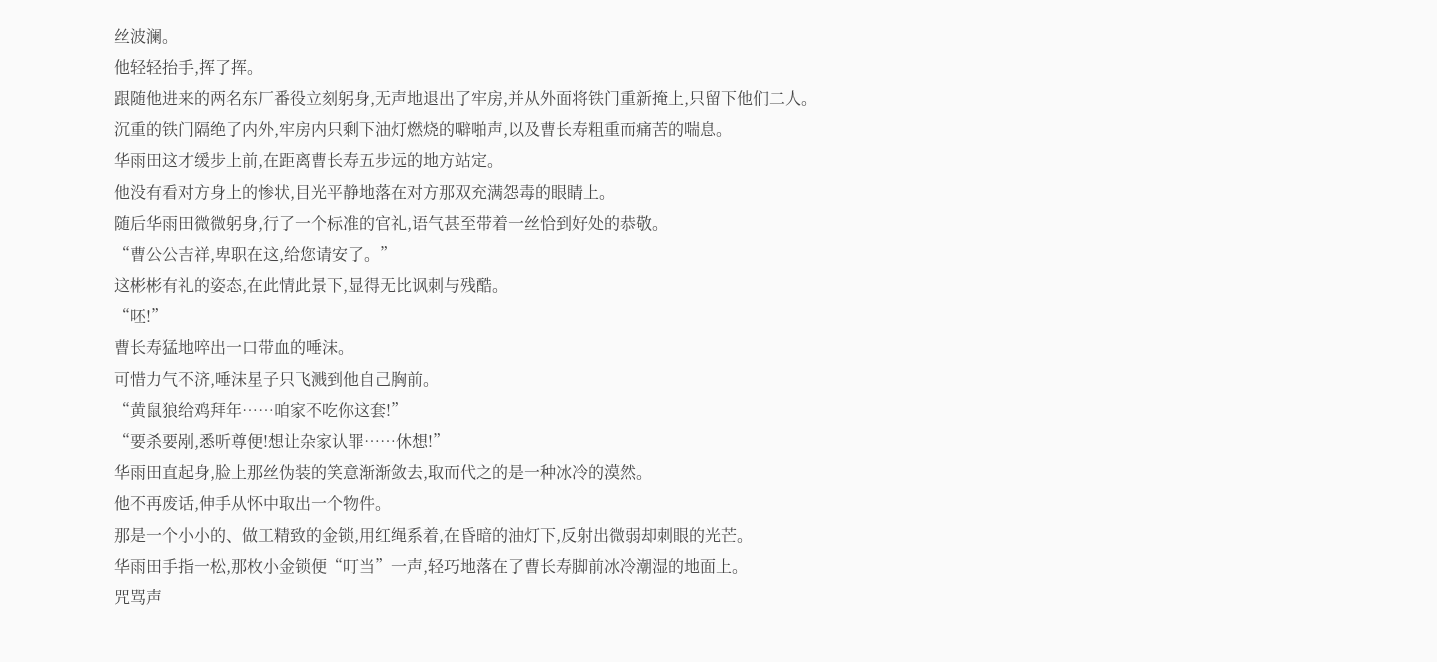丝波澜。
他轻轻抬手,挥了挥。
跟随他进来的两名东厂番役立刻躬身,无声地退出了牢房,并从外面将铁门重新掩上,只留下他们二人。
沉重的铁门隔绝了内外,牢房内只剩下油灯燃烧的噼啪声,以及曹长寿粗重而痛苦的喘息。
华雨田这才缓步上前,在距离曹长寿五步远的地方站定。
他没有看对方身上的惨状,目光平静地落在对方那双充满怨毒的眼睛上。
随后华雨田微微躬身,行了一个标准的官礼,语气甚至带着一丝恰到好处的恭敬。
“曹公公吉祥,卑职在这,给您请安了。”
这彬彬有礼的姿态,在此情此景下,显得无比讽刺与残酷。
“呸!”
曹长寿猛地啐出一口带血的唾沫。
可惜力气不济,唾沫星子只飞溅到他自己胸前。
“黄鼠狼给鸡拜年……咱家不吃你这套!”
“要杀要剐,悉听尊便!想让杂家认罪……休想!”
华雨田直起身,脸上那丝伪装的笑意渐渐敛去,取而代之的是一种冰冷的漠然。
他不再废话,伸手从怀中取出一个物件。
那是一个小小的、做工精致的金锁,用红绳系着,在昏暗的油灯下,反射出微弱却刺眼的光芒。
华雨田手指一松,那枚小金锁便“叮当”一声,轻巧地落在了曹长寿脚前冰冷潮湿的地面上。
咒骂声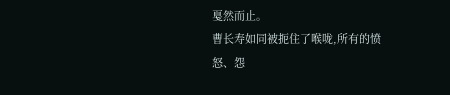戛然而止。
曹长寿如同被扼住了喉咙,所有的愤怒、怨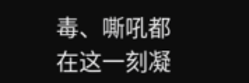毒、嘶吼都在这一刻凝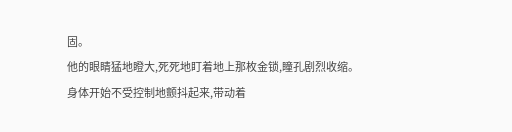固。
他的眼睛猛地瞪大,死死地盯着地上那枚金锁,瞳孔剧烈收缩。
身体开始不受控制地颤抖起来,带动着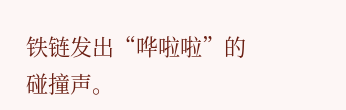铁链发出“哗啦啦”的碰撞声。